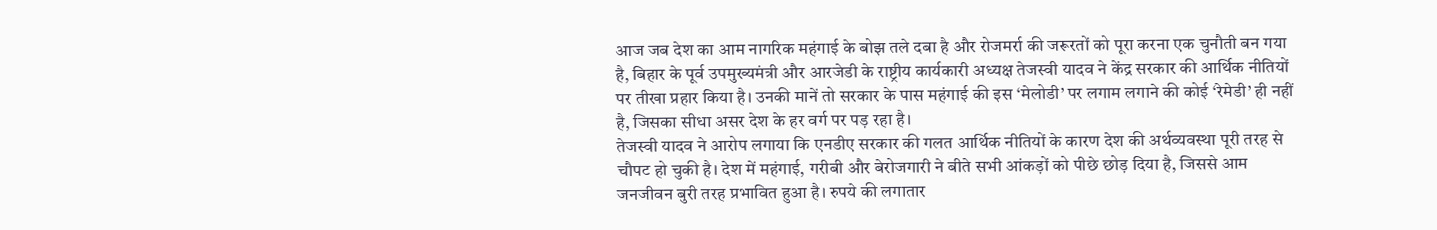आज जब देश का आम नागरिक महंगाई के बोझ तले दबा है और रोजमर्रा की जरूरतों को पूरा करना एक चुनौती बन गया है, बिहार के पूर्व उपमुख्यमंत्री और आरजेडी के राष्ट्रीय कार्यकारी अध्यक्ष तेजस्वी यादव ने केंद्र सरकार की आर्थिक नीतियों पर तीखा प्रहार किया है। उनकी मानें तो सरकार के पास महंगाई की इस ‘मेलोडी’ पर लगाम लगाने की कोई ‘रेमेडी’ ही नहीं है, जिसका सीधा असर देश के हर वर्ग पर पड़ रहा है।
तेजस्वी यादव ने आरोप लगाया कि एनडीए सरकार की गलत आर्थिक नीतियों के कारण देश की अर्थव्यवस्था पूरी तरह से चौपट हो चुकी है। देश में महंगाई, गरीबी और बेरोजगारी ने बीते सभी आंकड़ों को पीछे छोड़ दिया है, जिससे आम जनजीवन बुरी तरह प्रभावित हुआ है। रुपये की लगातार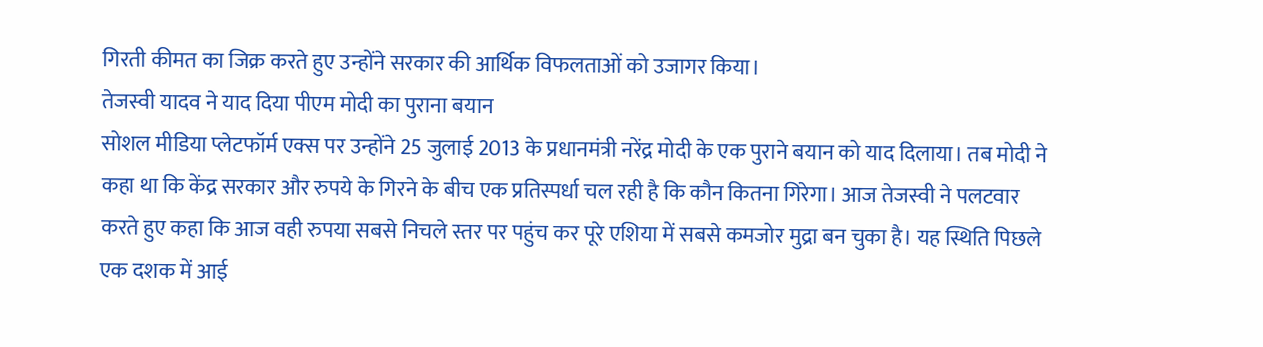गिरती कीमत का जिक्र करते हुए उन्होंने सरकार की आर्थिक विफलताओं को उजागर किया।
तेजस्वी यादव ने याद दिया पीएम मोदी का पुराना बयान
सोशल मीडिया प्लेटफॉर्म एक्स पर उन्होंने 25 जुलाई 2013 के प्रधानमंत्री नरेंद्र मोदी के एक पुराने बयान को याद दिलाया। तब मोदी ने कहा था कि केंद्र सरकार और रुपये के गिरने के बीच एक प्रतिस्पर्धा चल रही है कि कौन कितना गिरेगा। आज तेजस्वी ने पलटवार करते हुए कहा कि आज वही रुपया सबसे निचले स्तर पर पहुंच कर पूरे एशिया में सबसे कमजोर मुद्रा बन चुका है। यह स्थिति पिछले एक दशक में आई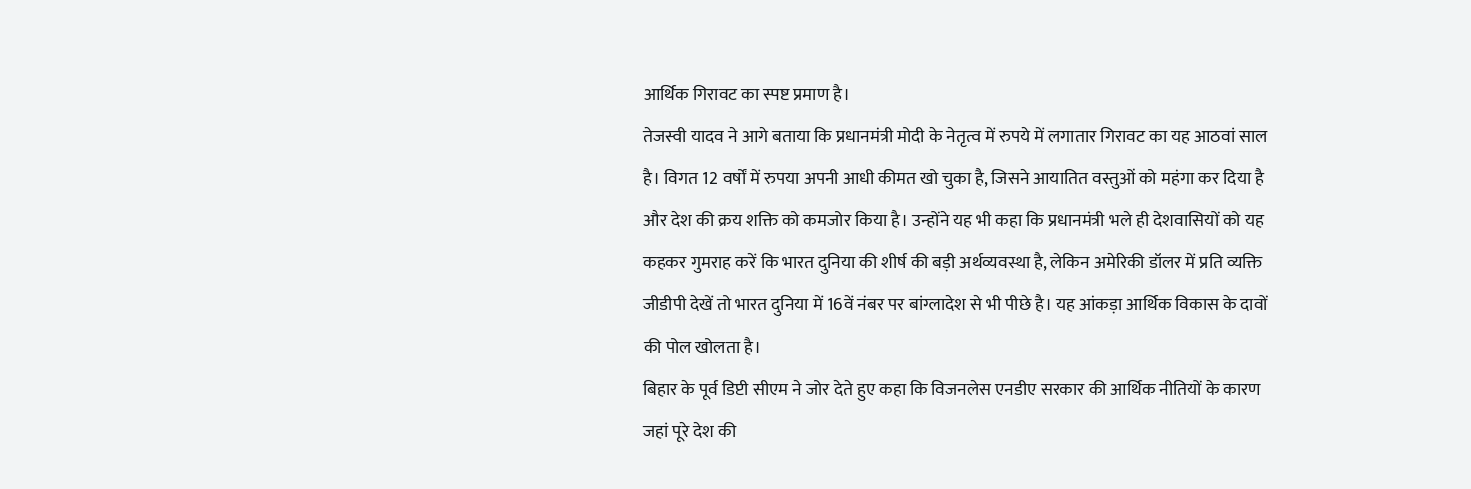आर्थिक गिरावट का स्पष्ट प्रमाण है।
तेजस्वी यादव ने आगे बताया कि प्रधानमंत्री मोदी के नेतृत्व में रुपये में लगातार गिरावट का यह आठवां साल है। विगत 12 वर्षों में रुपया अपनी आधी कीमत खो चुका है, जिसने आयातित वस्तुओं को महंगा कर दिया है और देश की क्रय शक्ति को कमजोर किया है। उन्होंने यह भी कहा कि प्रधानमंत्री भले ही देशवासियों को यह कहकर गुमराह करें कि भारत दुनिया की शीर्ष की बड़ी अर्थव्यवस्था है, लेकिन अमेरिकी डॉलर में प्रति व्यक्ति जीडीपी देखें तो भारत दुनिया में 16वें नंबर पर बांग्लादेश से भी पीछे है। यह आंकड़ा आर्थिक विकास के दावों की पोल खोलता है।
बिहार के पूर्व डिप्टी सीएम ने जोर देते हुए कहा कि विजनलेस एनडीए सरकार की आर्थिक नीतियों के कारण जहां पूरे देश की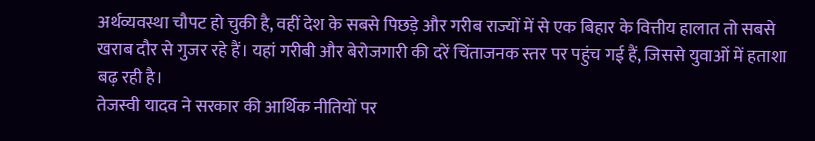अर्थव्यवस्था चौपट हो चुकी है, वहीं देश के सबसे पिछड़े और गरीब राज्यों में से एक बिहार के वित्तीय हालात तो सबसे खराब दौर से गुजर रहे हैं। यहां गरीबी और बेरोजगारी की दरें चिंताजनक स्तर पर पहुंच गई हैं, जिससे युवाओं में हताशा बढ़ रही है।
तेजस्वी यादव ने सरकार की आर्थिक नीतियों पर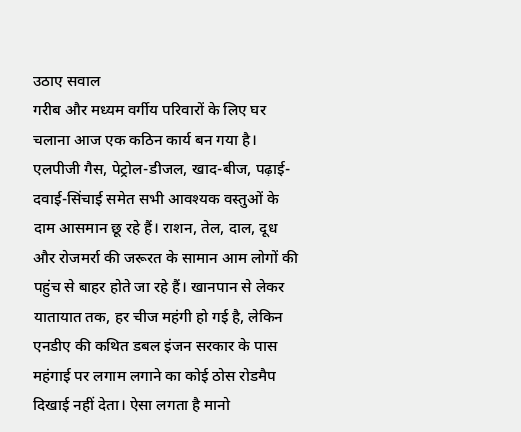उठाए सवाल
गरीब और मध्यम वर्गीय परिवारों के लिए घर चलाना आज एक कठिन कार्य बन गया है। एलपीजी गैस, पेट्रोल-डीजल, खाद-बीज, पढ़ाई-दवाई-सिंचाई समेत सभी आवश्यक वस्तुओं के दाम आसमान छू रहे हैं। राशन, तेल, दाल, दूध और रोजमर्रा की जरूरत के सामान आम लोगों की पहुंच से बाहर होते जा रहे हैं। खानपान से लेकर यातायात तक, हर चीज महंगी हो गई है, लेकिन एनडीए की कथित डबल इंजन सरकार के पास महंगाई पर लगाम लगाने का कोई ठोस रोडमैप दिखाई नहीं देता। ऐसा लगता है मानो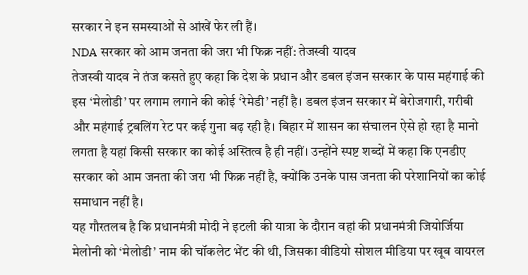सरकार ने इन समस्याओं से आंखें फेर ली हैं।
NDA सरकार को आम जनता की जरा भी फिक्र नहीं: तेजस्वी यादव
तेजस्वी यादव ने तंज कसते हुए कहा कि देश के प्रधान और डबल इंजन सरकार के पास महंगाई की इस ‘मेलोडी’ पर लगाम लगाने की कोई ‘रेमेडी’ नहीं है। डबल इंजन सरकार में बेरोजगारी, गरीबी और महंगाई ट्रबलिंग रेट पर कई गुना बढ़ रही है। बिहार में शासन का संचालन ऐसे हो रहा है मानो लगता है यहां किसी सरकार का कोई अस्तित्व है ही नहीं। उन्होंने स्पष्ट शब्दों में कहा कि एनडीए सरकार को आम जनता की जरा भी फिक्र नहीं है, क्योंकि उनके पास जनता की परेशानियों का कोई समाधान नहीं है।
यह गौरतलब है कि प्रधानमंत्री मोदी ने इटली की यात्रा के दौरान वहां की प्रधानमंत्री जियोर्जिया मेलोनी को ‘मेलोडी’ नाम की चॉकलेट भेंट की थी, जिसका वीडियो सोशल मीडिया पर खूब वायरल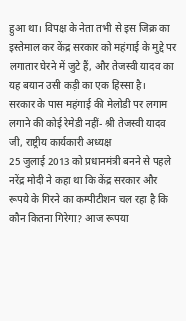हुआ था। विपक्ष के नेता तभी से इस जिक्र का इस्तेमाल कर केंद्र सरकार को महंगाई के मुद्दे पर लगातार घेरने में जुटे हैं, और तेजस्वी यादव का यह बयान उसी कड़ी का एक हिस्सा है।
सरकार के पास महंगाई की मेलोडी पर लगाम लगाने की कोई रेमेडी नहीं- श्री तेजस्वी यादव जी, राष्ट्रीय कार्यकारी अध्यक्ष
25 जुलाई 2013 को प्रधानमंत्री बनने से पहले नरेंद्र मोदी ने कहा था कि केंद्र सरकार और रूपये के गिरने का कम्पीटीशन चल रहा है कि कौन कितना गिरेगा? आज रूपया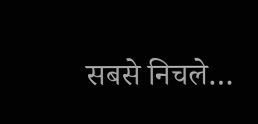सबसे निचले…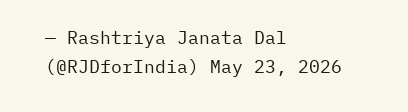— Rashtriya Janata Dal (@RJDforIndia) May 23, 2026